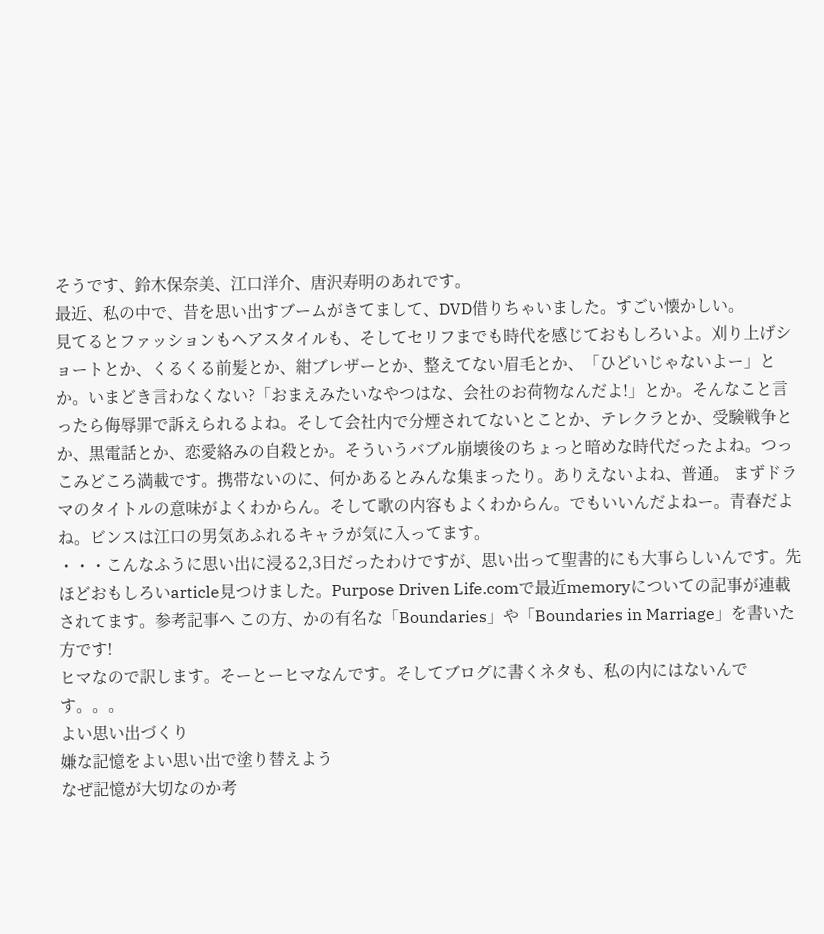そうです、鈴木保奈美、江口洋介、唐沢寿明のあれです。
最近、私の中で、昔を思い出すブームがきてまして、DVD借りちゃいました。すごい懐かしい。
見てるとファッションもヘアスタイルも、そしてセリフまでも時代を感じておもしろいよ。刈り上げショートとか、くるくる前髪とか、紺ブレザーとか、整えてない眉毛とか、「ひどいじゃないよー」とか。いまどき言わなくない?「おまえみたいなやつはな、会社のお荷物なんだよ!」とか。そんなこと言ったら侮辱罪で訴えられるよね。そして会社内で分煙されてないとことか、テレクラとか、受験戦争とか、黒電話とか、恋愛絡みの自殺とか。そういうバブル崩壊後のちょっと暗めな時代だったよね。つっこみどころ満載です。携帯ないのに、何かあるとみんな集まったり。ありえないよね、普通。 まずドラマのタイトルの意味がよくわからん。そして歌の内容もよくわからん。でもいいんだよねー。青春だよね。ビンスは江口の男気あふれるキャラが気に入ってます。
・・・こんなふうに思い出に浸る2,3日だったわけですが、思い出って聖書的にも大事らしいんです。先ほどおもしろいarticle見つけました。Purpose Driven Life.comで最近memoryについての記事が連載されてます。参考記事へ この方、かの有名な「Boundaries」や「Boundaries in Marriage」を書いた方です!
ヒマなので訳します。そーとーヒマなんです。そしてブログに書くネタも、私の内にはないんです。。。
よい思い出づくり
嫌な記憶をよい思い出で塗り替えよう
なぜ記憶が大切なのか考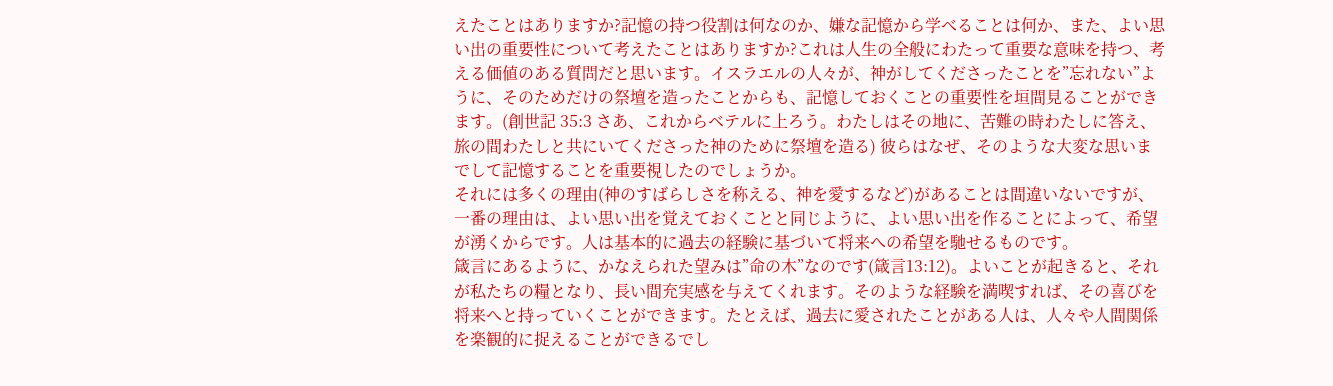えたことはありますか?記憶の持つ役割は何なのか、嫌な記憶から学べることは何か、また、よい思い出の重要性について考えたことはありますか?これは人生の全般にわたって重要な意味を持つ、考える価値のある質問だと思います。イスラエルの人々が、神がしてくださったことを”忘れない”ように、そのためだけの祭壇を造ったことからも、記憶しておくことの重要性を垣間見ることができます。(創世記 35:3 さあ、これからベテルに上ろう。わたしはその地に、苦難の時わたしに答え、旅の間わたしと共にいてくださった神のために祭壇を造る) 彼らはなぜ、そのような大変な思いまでして記憶することを重要視したのでしょうか。
それには多くの理由(神のすばらしさを称える、神を愛するなど)があることは間違いないですが、一番の理由は、よい思い出を覚えておくことと同じように、よい思い出を作ることによって、希望が湧くからです。人は基本的に過去の経験に基づいて将来への希望を馳せるものです。
箴言にあるように、かなえられた望みは”命の木”なのです(箴言13:12)。よいことが起きると、それが私たちの糧となり、長い間充実感を与えてくれます。そのような経験を満喫すれば、その喜びを将来へと持っていくことができます。たとえば、過去に愛されたことがある人は、人々や人間関係を楽観的に捉えることができるでし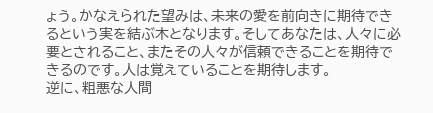ょう。かなえられた望みは、未来の愛を前向きに期待できるという実を結ぶ木となります。そしてあなたは、人々に必要とされること、またその人々が信頼できることを期待できるのです。人は覚えていることを期待します。
逆に、粗悪な人間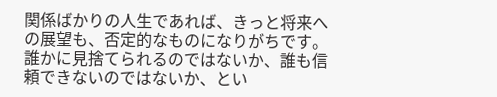関係ばかりの人生であれば、きっと将来への展望も、否定的なものになりがちです。誰かに見捨てられるのではないか、誰も信頼できないのではないか、とい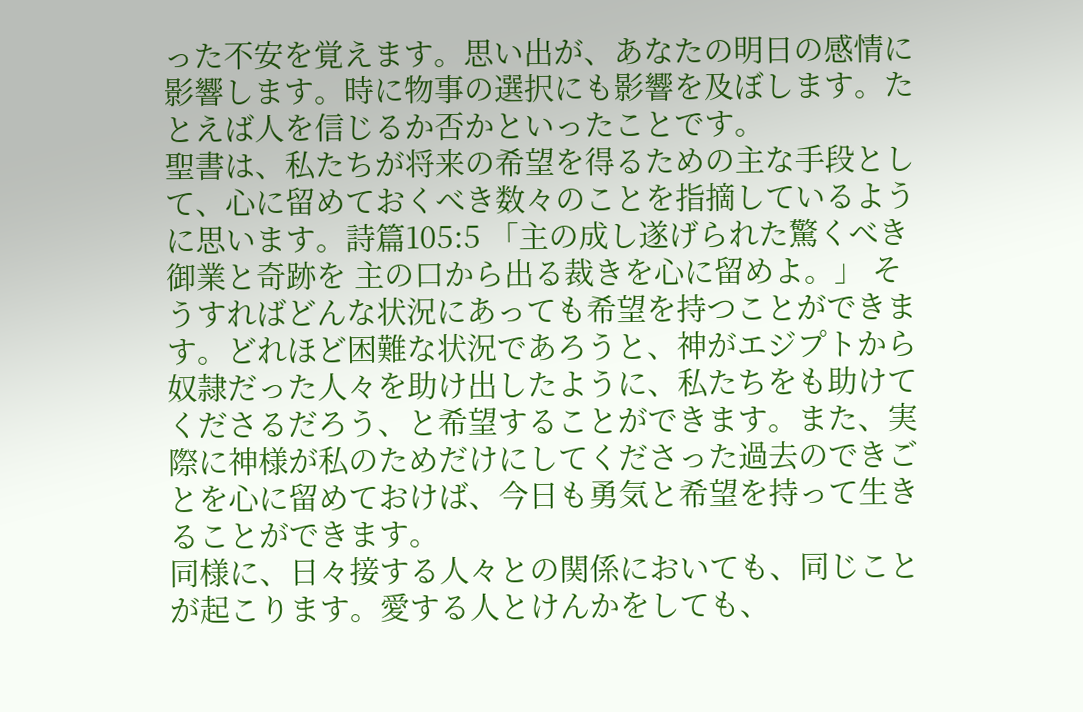った不安を覚えます。思い出が、あなたの明日の感情に影響します。時に物事の選択にも影響を及ぼします。たとえば人を信じるか否かといったことです。
聖書は、私たちが将来の希望を得るための主な手段として、心に留めておくべき数々のことを指摘しているように思います。詩篇105:5 「主の成し遂げられた驚くべき御業と奇跡を 主の口から出る裁きを心に留めよ。」 そうすればどんな状況にあっても希望を持つことができます。どれほど困難な状況であろうと、神がエジプトから奴隷だった人々を助け出したように、私たちをも助けてくださるだろう、と希望することができます。また、実際に神様が私のためだけにしてくださった過去のできごとを心に留めておけば、今日も勇気と希望を持って生きることができます。
同様に、日々接する人々との関係においても、同じことが起こります。愛する人とけんかをしても、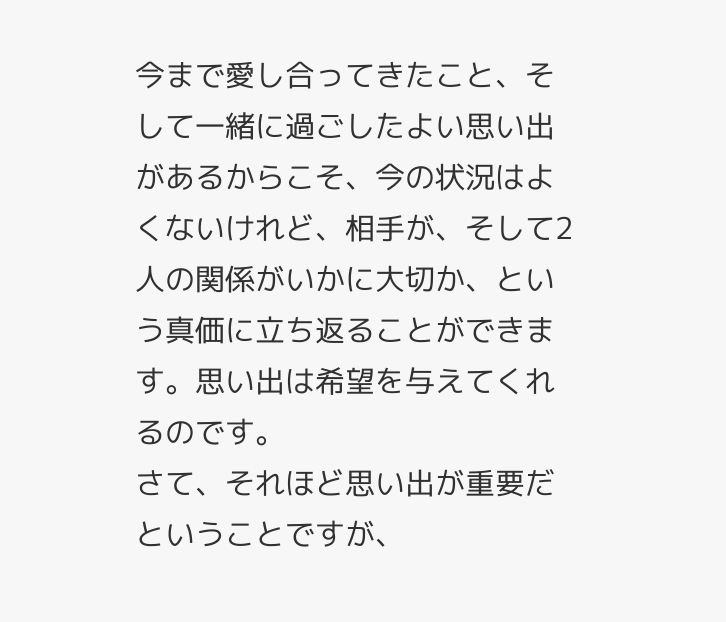今まで愛し合ってきたこと、そして一緒に過ごしたよい思い出があるからこそ、今の状況はよくないけれど、相手が、そして2人の関係がいかに大切か、という真価に立ち返ることができます。思い出は希望を与えてくれるのです。
さて、それほど思い出が重要だということですが、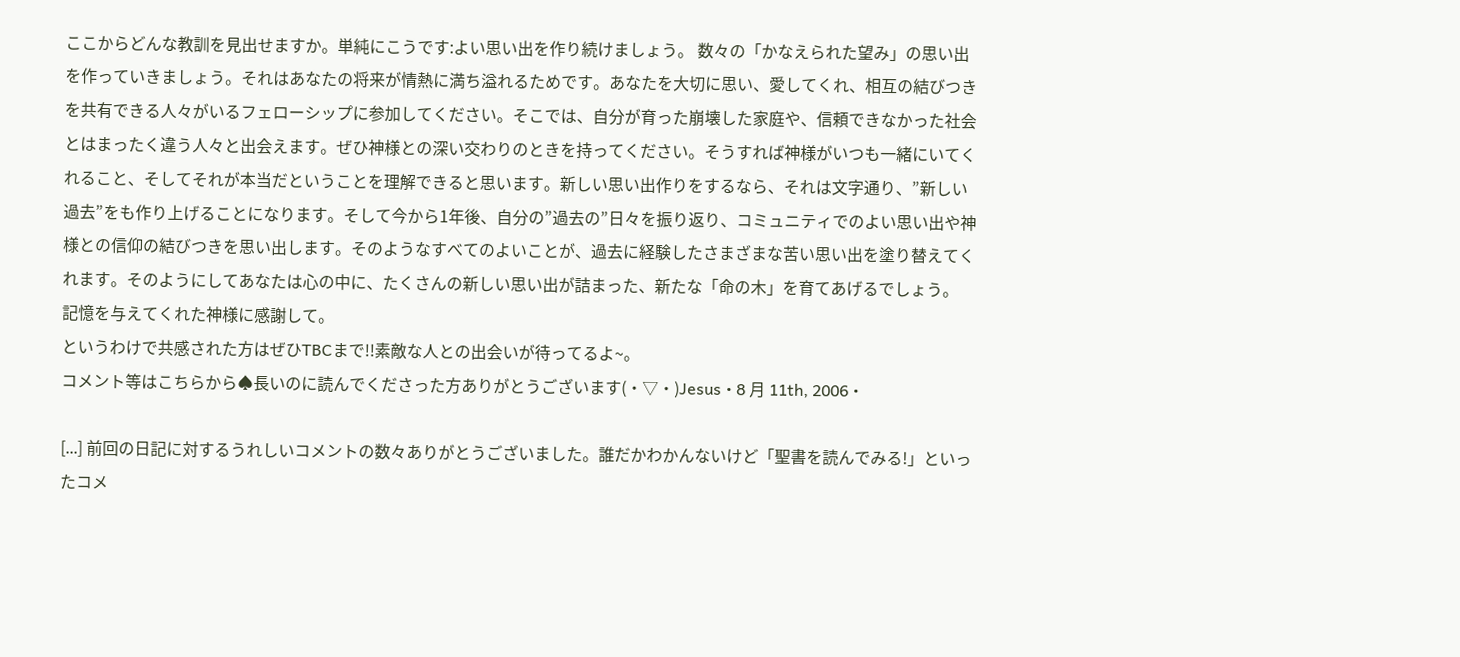ここからどんな教訓を見出せますか。単純にこうです:よい思い出を作り続けましょう。 数々の「かなえられた望み」の思い出を作っていきましょう。それはあなたの将来が情熱に満ち溢れるためです。あなたを大切に思い、愛してくれ、相互の結びつきを共有できる人々がいるフェローシップに参加してください。そこでは、自分が育った崩壊した家庭や、信頼できなかった社会とはまったく違う人々と出会えます。ぜひ神様との深い交わりのときを持ってください。そうすれば神様がいつも一緒にいてくれること、そしてそれが本当だということを理解できると思います。新しい思い出作りをするなら、それは文字通り、”新しい過去”をも作り上げることになります。そして今から1年後、自分の”過去の”日々を振り返り、コミュニティでのよい思い出や神様との信仰の結びつきを思い出します。そのようなすべてのよいことが、過去に経験したさまざまな苦い思い出を塗り替えてくれます。そのようにしてあなたは心の中に、たくさんの新しい思い出が詰まった、新たな「命の木」を育てあげるでしょう。
記憶を与えてくれた神様に感謝して。
というわけで共感された方はぜひTBCまで!!素敵な人との出会いが待ってるよ~。
コメント等はこちらから♠長いのに読んでくださった方ありがとうございます(・▽・)Jesus • 8 月 11th, 2006 •

[...] 前回の日記に対するうれしいコメントの数々ありがとうございました。誰だかわかんないけど「聖書を読んでみる!」といったコメ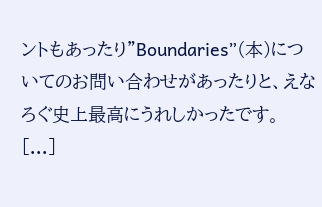ントもあったり”Boundaries”(本)についてのお問い合わせがあったりと、えなろぐ史上最高にうれしかったです。 [...]